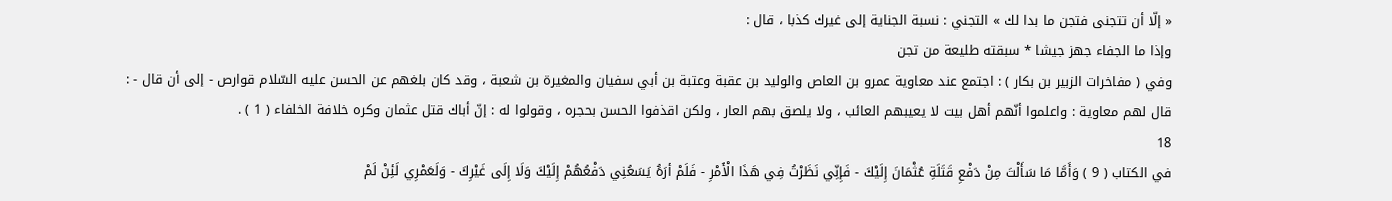« إلّا أن تتجنى فتجن ما بدا لك » التجني : نسبة الجناية إلى غيرك كذبا ، قال :
وإذا ما الجفاء جهز جيشا * سبقته طليعة من تجن
وفي ( مفاخرات الزبير بن بكار ) : اجتمع عند معاوية عمرو بن العاص والوليد بن عقبة وعتبة بن أبي سفيان والمغيرة بن شعبة ، وقد كان بلغهم عن الحسن عليه السّلام قوارص - إلى أن قال - : قال لهم معاوية : واعلموا أنّهم أهل بيت لا يعيبهم العائب ، ولا يلصق بهم العار ، ولكن اقذفوا الحسن بحجره ، وقولوا له : إنّ أباك قتل عثمان وكره خلافة الخلفاء ( 1 ) .
18
في الكتاب ( 9 ) وَأَمَّا مَا سَأَلْتَ مِنْ دَفْعِ قَتَلَةِ عُثْمَانَ إِلَيْكَ - فَإِنِّي نَظَرْتُ فِي هَذَا الْأَمْرِ - فَلَمْ أرَهَُ يَسَعُنِي دَفْعُهُمْ إِلَيْكَ وَلَا إِلَى غَيْرِكَ - وَلَعَمْرِي لَئِنْ لَمْ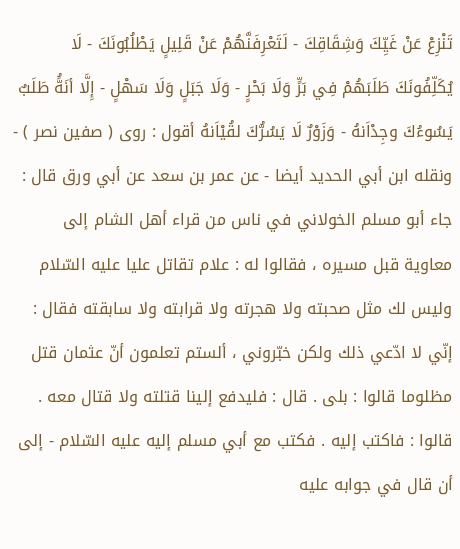تَنْزِعْ عَنْ غَيِّكَ وَشِقَاقِكَ - لَتَعْرِفَنَّهُمْ عَنْ قَلِيلٍ يَطْلُبُونَكَ - لَا يُكَلِّفُونَكَ طَلَبَهُمْ فِي بَرٍّ وَلَا بَحْرٍ - وَلَا جَبَلٍ وَلَا سَهْلٍ - إِلَّا أنَهَُّ طَلَبٌ يَسُوءُكَ وجِدْاَنهُ - وَزَوْرٌ لَا يَسُرُّكَ لقُيْاَنهُ أقول : روى ( صفين نصر ) - ونقله ابن أبي الحديد أيضا - عن عمر بن سعد عن أبي ورق قال : جاء أبو مسلم الخولاني في ناس من قراء أهل الشام إلى معاوية قبل مسيره ، فقالوا له : علام تقاتل عليا عليه السّلام وليس لك مثل صحبته ولا هجرته ولا قرابته ولا سابقته فقال : إنّي لا ادّعي ذلك ولكن خبّروني ، ألستم تعلمون أنّ عثمان قتل مظلوما قالوا : بلى . قال : فليدفع إلينا قتلته ولا قتال معه .
قالوا : فاكتب إليه . فكتب مع أبي مسلم إليه عليه السّلام - إلى أن قال في جوابه عليه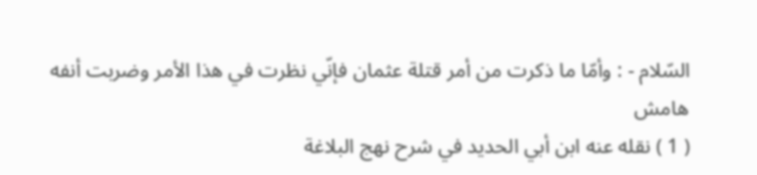السّلام - : وأمّا ما ذكرت من أمر قتلة عثمان فإنّي نظرت في هذا الأمر وضربت أنفه
هامش
( 1 ) نقله عنه ابن أبي الحديد في شرح نهج البلاغة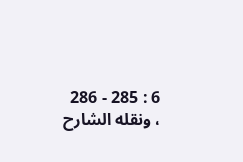6 : 285 - 286 ، ونقله الشارح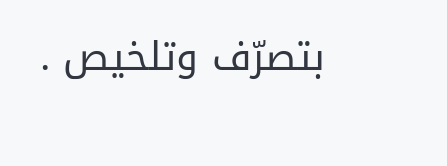بتصرّف وتلخيص .